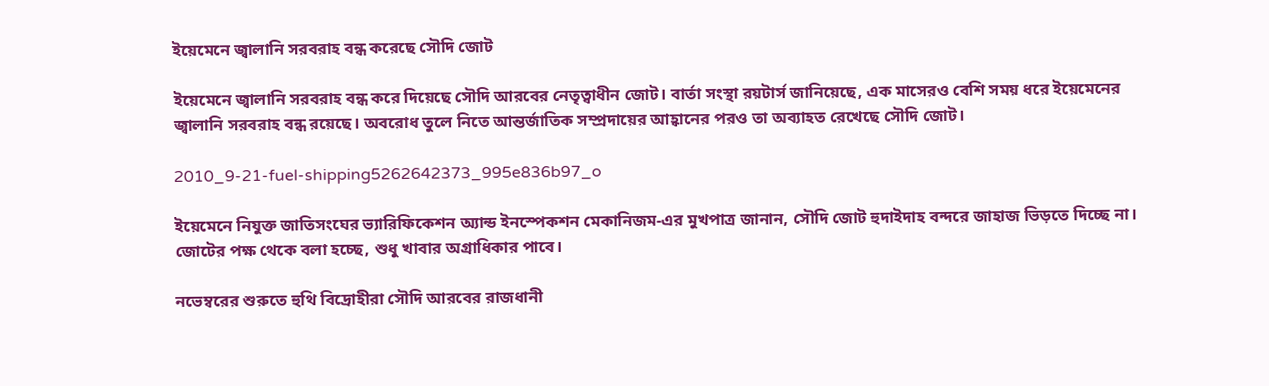ইয়েমেনে জ্বালানি সরবরাহ বন্ধ করেছে সৌদি জোট

ইয়েমেনে জ্বালানি সরবরাহ বন্ধ করে দিয়েছে সৌদি আরবের নেতৃত্বাধীন জোট। বার্তা সংস্থা রয়টার্স জানিয়েছে, এক মাসেরও বেশি সময় ধরে ইয়েমেনের জ্বালানি সরবরাহ বন্ধ রয়েছে। অবরোধ তুলে নিতে আন্তর্জাতিক সম্প্রদায়ের আহ্বানের পরও তা অব্যাহত রেখেছে সৌদি জোট।

2010_9-21-fuel-shipping5262642373_995e836b97_o

ইয়েমেনে নিযুক্ত জাতিসংঘের ভ্যারিফিকেশন অ্যান্ড ইনস্পেকশন মেকানিজম-এর মুখপাত্র জানান, সৌদি জোট হুদাইদাহ বন্দরে জাহাজ ভিড়তে দিচ্ছে না। জোটের পক্ষ থেকে বলা হচ্ছে, শুধু খাবার অগ্রাধিকার পাবে।

নভেম্বরের শুরুতে হুথি বিদ্রোহীরা সৌদি আরবের রাজধানী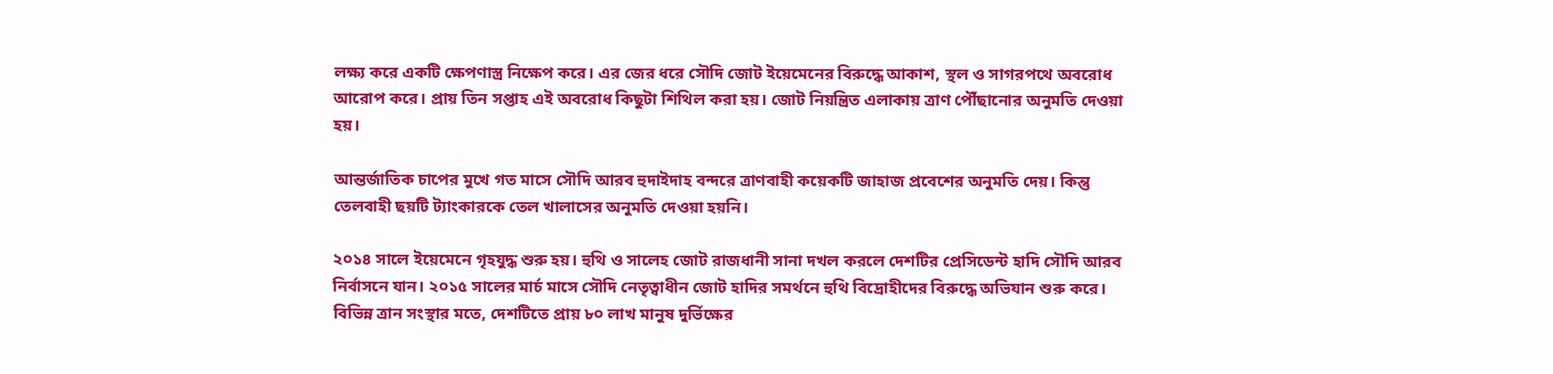লক্ষ্য করে একটি ক্ষেপণাস্ত্র নিক্ষেপ করে। এর জের ধরে সৌদি জোট ইয়েমেনের বিরুদ্ধে আকাশ, স্থল ও সাগরপথে অবরোধ আরোপ করে। প্রায় তিন সপ্তাহ এই অবরোধ কিছুটা শিথিল করা হয়। জোট নিয়ন্ত্রিত এলাকায় ত্রাণ পৌঁছানোর অনুমতি দেওয়া হয়।

আন্তর্জাতিক চাপের মুখে গত মাসে সৌদি আরব হুদাইদাহ বন্দরে ত্রাণবাহী কয়েকটি জাহাজ প্রবেশের অনুমতি দেয়। কিন্তু তেলবাহী ছয়টি ট্যাংকারকে তেল খালাসের অনুমতি দেওয়া হয়নি।

২০১৪ সালে ইয়েমেনে গৃহযুদ্ধ শুরু হয়। হুথি ও সালেহ জোট রাজধানী সানা দখল করলে দেশটির প্রেসিডেন্ট হাদি সৌদি আরব নির্বাসনে যান। ২০১৫ সালের মার্চ মাসে সৌদি নেতৃত্বাধীন জোট হাদির সমর্থনে হুথি বিদ্রোহীদের বিরুদ্ধে অভিযান শুরু করে। বিভিন্ন ত্রান সংস্থার মতে, দেশটিতে প্রায় ৮০ লাখ মানুষ দুর্ভিক্ষের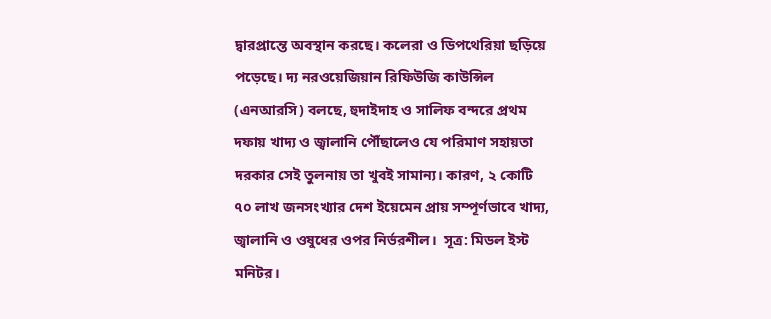দ্বারপ্রান্তে অবস্থান করছে। কলেরা ও ডিপথেরিয়া ছড়িয়ে পড়েছে। দ্য নরওয়েজিয়ান রিফিউজি কাউন্সিল (এনআরসি) বলছে, হুদাইদাহ ও সালিফ বন্দরে প্রথম দফায় খাদ্য ও জ্বালানি পৌঁছালেও যে পরিমাণ সহায়তা দরকার সেই তুলনায় তা খুবই সামান্য। কারণ, ২ কোটি ৭০ লাখ জনসংখ্যার দেশ ইয়েমেন প্রায় সম্পূর্ণভাবে খাদ্য, জ্বালানি ও ওষুধের ওপর নির্ভরশীল।  সূত্র: মিডল ইস্ট মনিটর।